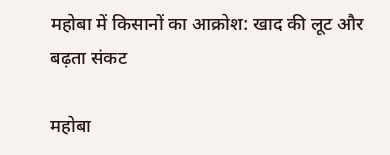महोबा में किसानों का आक्रोश: खाद की लूट और बढ़ता संकट

महोबा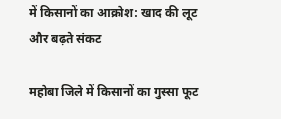में किसानों का आक्रोश: खाद की लूट और बढ़ते संकट

महोबा जिले में किसानों का गुस्सा फूट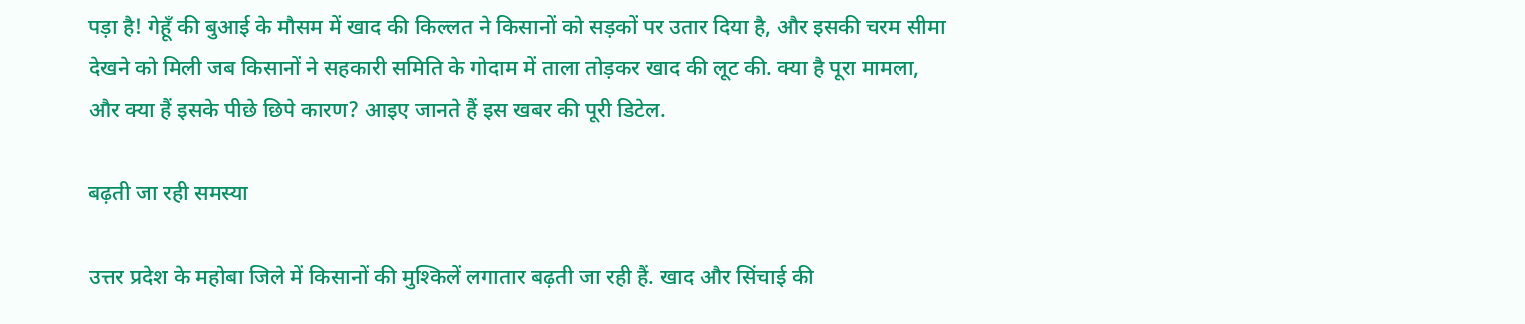पड़ा है! गेहूँ की बुआई के मौसम में खाद की किल्लत ने किसानों को सड़कों पर उतार दिया है, और इसकी चरम सीमा देखने को मिली जब किसानों ने सहकारी समिति के गोदाम में ताला तोड़कर खाद की लूट की. क्या है पूरा मामला, और क्या हैं इसके पीछे छिपे कारण? आइए जानते हैं इस खबर की पूरी डिटेल.

बढ़ती जा रही समस्या

उत्तर प्रदेश के महोबा जिले में किसानों की मुश्किलें लगातार बढ़ती जा रही हैं. खाद और सिंचाई की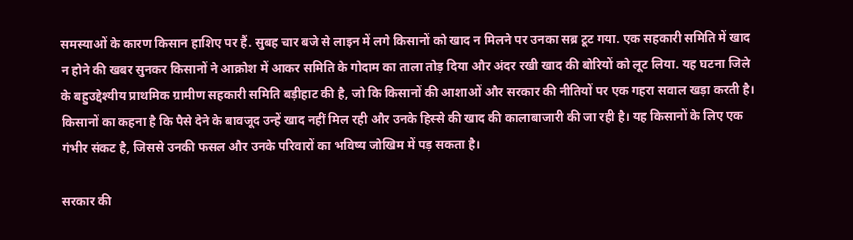समस्याओं के कारण किसान हाशिए पर हैं. सुबह चार बजे से लाइन में लगे किसानों को खाद न मिलने पर उनका सब्र टूट गया. एक सहकारी समिति में खाद न होने की खबर सुनकर किसानों ने आक्रोश में आकर समिति के गोदाम का ताला तोड़ दिया और अंदर रखी खाद की बोरियों को लूट लिया. यह घटना जिले के बहुउद्देश्यीय प्राथमिक ग्रामीण सहकारी समिति बड़ीहाट की है, जो कि किसानों की आशाओं और सरकार की नीतियों पर एक गहरा सवाल खड़ा करती है। किसानों का कहना है कि पैसे देने के बावजूद उन्हें खाद नहीं मिल रही और उनके हिस्से की खाद की कालाबाजारी की जा रही है। यह किसानों के लिए एक गंभीर संकट है, जिससे उनकी फसल और उनके परिवारों का भविष्य जोखिम में पड़ सकता है।

सरकार की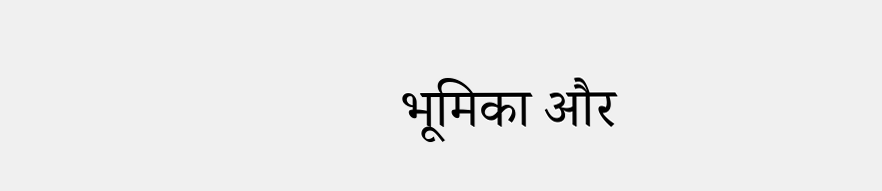भूमिका और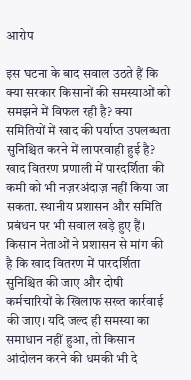आरोप

इस घटना के बाद सवाल उठते हैं कि क्या सरकार किसानों की समस्याओं को समझने में विफल रही है? क्या समितियों में खाद की पर्याप्त उपलब्धता सुनिश्चित करने में लापरवाही हुई है? खाद वितरण प्रणाली में पारदर्शिता की कमी को भी नज़रअंदाज़ नहीं किया जा सकता. स्थानीय प्रशासन और समिति प्रबंधन पर भी सवाल खड़े हुए हैं। किसान नेताओं ने प्रशासन से मांग की है कि खाद वितरण में पारदर्शिता सुनिश्चित की जाए और दोषी कर्मचारियों के खिलाफ सख्त कार्रवाई की जाए। यदि जल्द ही समस्या का समाधान नहीं हुआ, तो किसान आंदोलन करने की धमकी भी दे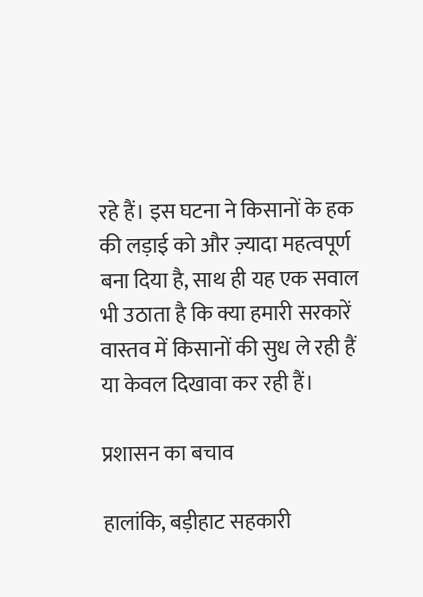रहे हैं। इस घटना ने किसानों के हक की लड़ाई को और ज़्यादा महत्वपूर्ण बना दिया है, साथ ही यह एक सवाल भी उठाता है कि क्या हमारी सरकारें वास्तव में किसानों की सुध ले रही हैं या केवल दिखावा कर रही हैं।

प्रशासन का बचाव

हालांकि, बड़ीहाट सहकारी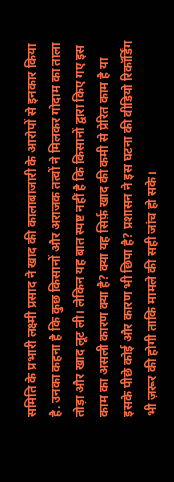समिति के प्रभारी लक्ष्मी प्रसाद ने खाद की कालाबाजारी के आरोपों से इनकार किया है. उनका कहना है कि कुछ किसानों और अराजक तत्वों ने मिलकर गोदाम का ताला तोड़ा और खाद लूट ली। लेकिन यह बात स्पष्ट नहीं है कि किसानों द्वारा किए गए इस काम का असली कारण क्या है? क्या यह सिर्फ़ खाद की कमी से प्रेरित काम है या इसके पीछे कोई और कारण भी छिपा है? प्रशासन ने इस घटना की वीडियो रिकॉर्डिंग भी ज़रूर की होगी ताकि मामले की सही जांच हो सके।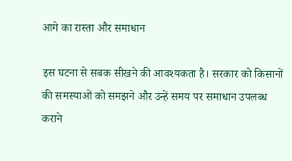आगे का रास्ता और समाधान

इस घटना से सबक सीखने की आवश्यकता है। सरकार को किसानों की समस्याओं को समझने और उन्हें समय पर समाधान उपलब्ध कराने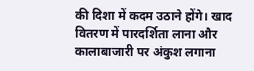की दिशा में कदम उठाने होंगे। खाद वितरण में पारदर्शिता लाना और कालाबाजारी पर अंकुश लगाना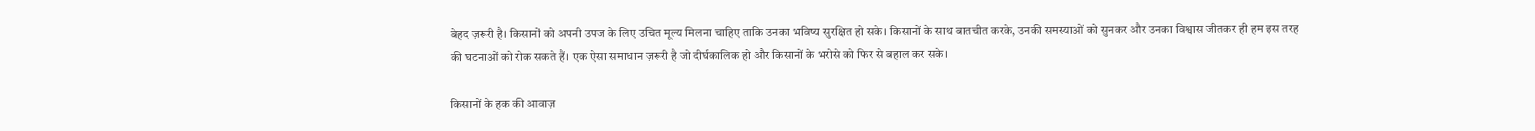बेहद ज़रूरी है। किसानों को अपनी उपज के लिए उचित मूल्य मिलना चाहिए ताकि उनका भविष्य सुरक्षित हो सके। किसानों के साथ बातचीत करके, उनकी समस्याओं को सुनकर और उनका विश्वास जीतकर ही हम इस तरह की घटनाओं को रोक सकते हैं। एक ऐसा समाधान ज़रूरी है जो दीर्घकालिक हो और किसानों के भरोसे को फिर से बहाल कर सके।

किसानों के हक की आवाज़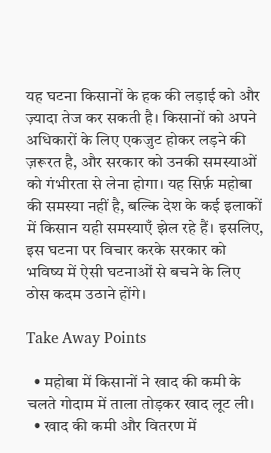यह घटना किसानों के हक की लड़ाई को और ज़्यादा तेज कर सकती है। किसानों को अपने अधिकारों के लिए एकजुट होकर लड़ने की ज़रूरत है, और सरकार को उनकी समस्याओं को गंभीरता से लेना होगा। यह सिर्फ़ महोबा की समस्या नहीं है, बल्कि देश के कई इलाकों में किसान यही समस्याएँ झेल रहे हैं। इसलिए, इस घटना पर विचार करके सरकार को भविष्य में ऐसी घटनाओं से बचने के लिए ठोस कदम उठाने होंगे।

Take Away Points

  • महोबा में किसानों ने खाद की कमी के चलते गोदाम में ताला तोड़कर खाद लूट ली।
  • खाद की कमी और वितरण में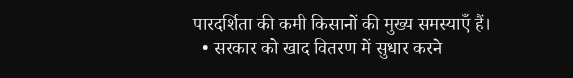पारदर्शिता की कमी किसानों की मुख्य समस्याएँ हैं।
  • सरकार को खाद वितरण में सुधार करने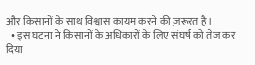और किसानों के साथ विश्वास कायम करने की ज़रूरत है।
  • इस घटना ने किसानों के अधिकारों के लिए संघर्ष को तेज कर दिया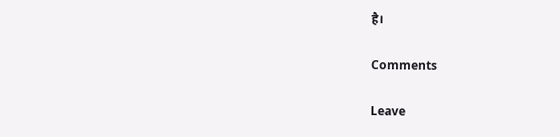है।

Comments

Leave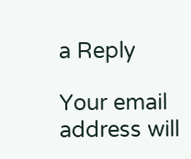a Reply

Your email address will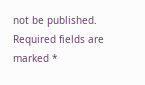not be published. Required fields are marked *